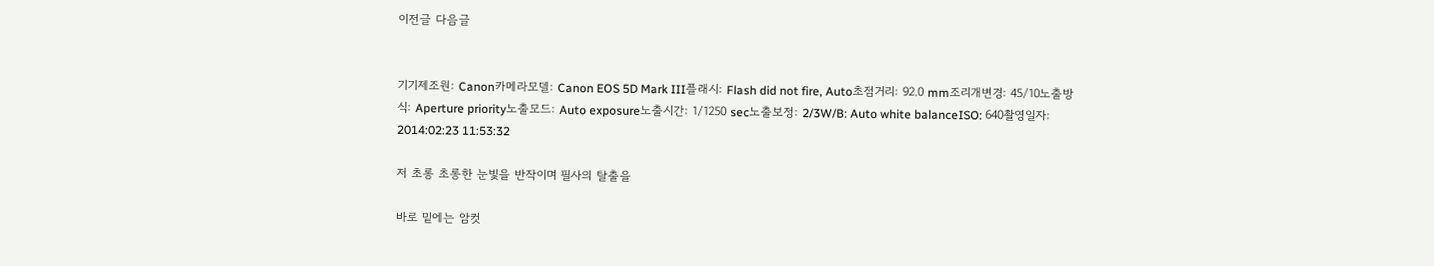이전글 다음글


기기제조원: Canon카메라모델: Canon EOS 5D Mark III플래시: Flash did not fire, Auto초점거리: 92.0 mm조리개변경: 45/10노출방식: Aperture priority노출모드: Auto exposure노출시간: 1/1250 sec노출보정: 2/3W/B: Auto white balanceISO: 640촬영일자: 2014:02:23 11:53:32

저 초롱 초롱한 눈빛을 반작이며 필사의 탈출을

바로 밑에는 암컷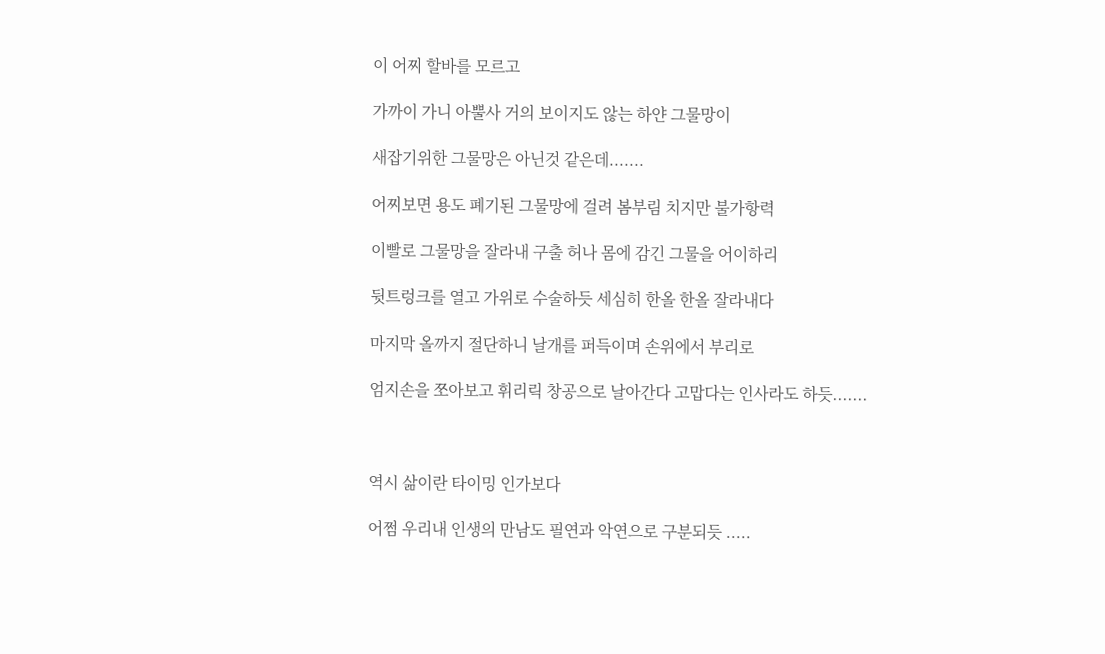이 어찌 할바를 모르고

가까이 가니 아뿔사 거의 보이지도 않는 하얀 그물망이

새잡기위한 그물망은 아닌것 같은데.......

어찌보면 용도 폐기된 그물망에 걸려 봄부림 치지만 불가항력

이빨로 그물망을 잘라내 구출 허나 몸에 감긴 그물을 어이하리

뒷트렁크를 열고 가위로 수술하듯 세심히 한올 한올 잘라내다

마지막 올까지 절단하니 날개를 퍼득이며 손위에서 부리로

엄지손을 쪼아보고 휘리릭 창공으로 날아간다 고맙다는 인사라도 하듯.......



역시 삶이란 타이밍 인가보다

어쩜 우리내 인생의 만남도 필연과 악연으로 구분되듯 .....